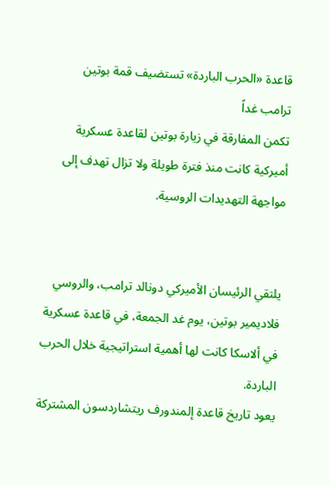قاعدة «الحرب الباردة» تستضيف قمة بوتين ترامب غداً
تكمن المفارقة في زيارة بوتين لقاعدة عسكرية أميركية كانت منذ فترة طويلة ولا تزال تهدف إلى مواجهة التهديدات الروسية.


يلتقي الرئيسان الأميركي دونالد ترامب، والروسي فلاديمير بوتين، يوم غد الجمعة، في قاعدة عسكرية في ألاسكا كانت لها أهمية استراتيجية خلال الحرب الباردة.
يعود تاريخ قاعدة إلمندورف ريتشاردسون المشتركة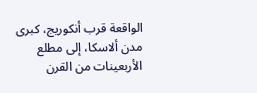الواقعة قرب أنكوريج، كبرى مدن ألاسكا، إلى مطلع الأربعينات من القرن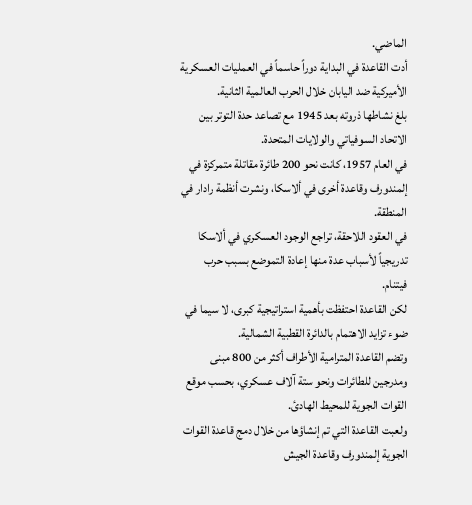الماضي.
أدت القاعدة في البداية دوراً حاسماً في العمليات العسكرية الأميركية ضد اليابان خلال الحرب العالمية الثانية.
بلغ نشاطها ذروته بعد 1945 مع تصاعد حدة التوتر بين الاتحاد السوفياتي والولايات المتحدة.
في العام 1957، كانت نحو 200 طائرة مقاتلة متمركزة في إلمندورف وقاعدة أخرى في ألاسكا، ونشرت أنظمة رادار في المنطقة.
في العقود اللاحقة، تراجع الوجود العسكري في ألاسكا تدريجياً لأسباب عدة منها إعادة التموضع بسبب حرب فيتنام.
لكن القاعدة احتفظت بأهمية استراتيجية كبرى، لا سيما في ضوء تزايد الاهتمام بالدائرة القطبية الشمالية.
وتضم القاعدة المترامية الأطراف أكثر من 800 مبنى ومدرجين للطائرات ونحو ستة آلاف عسكري، بحسب موقع القوات الجوية للمحيط الهادئ.
ولعبت القاعدة التي تم إنشاؤها من خلال دمج قاعدة القوات الجوية إلمندورف وقاعدة الجيش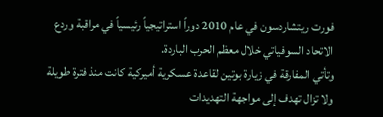فورت ريتشاردسون في عام 2010 دوراً استراتيجياً رئيسياً في مراقبة وردع الاتحاد السوفياتي خلال معظم الحرب الباردة.
وتأتي المفارقة في زيارة بوتين لقاعدة عسكرية أميركية كانت منذ فترة طويلة ولا تزال تهدف إلى مواجهة التهديدات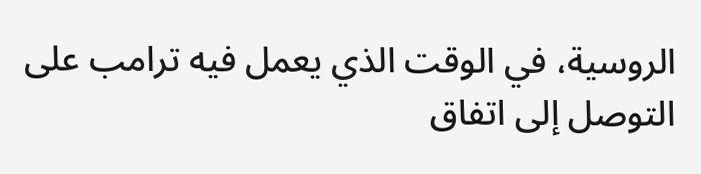الروسية، في الوقت الذي يعمل فيه ترامب على التوصل إلى اتفاق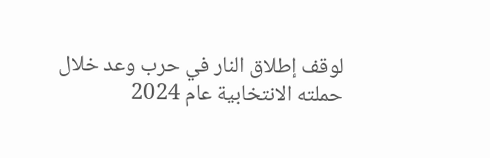لوقف إطلاق النار في حرب وعد خلال حملته الانتخابية عام 2024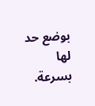بوضع حد لها بسرعة.